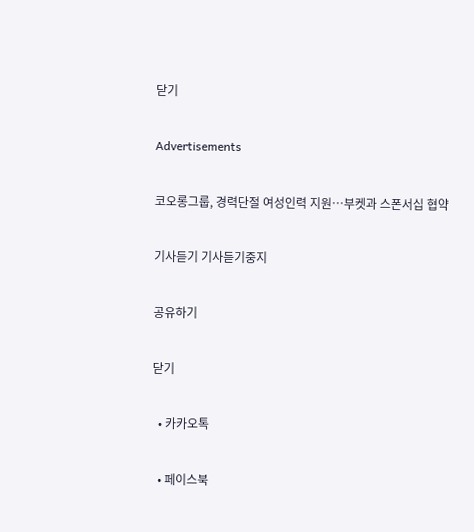닫기

Advertisements

코오롱그룹, 경력단절 여성인력 지원…부켓과 스폰서십 협약

기사듣기 기사듣기중지

공유하기

닫기

  • 카카오톡

  • 페이스북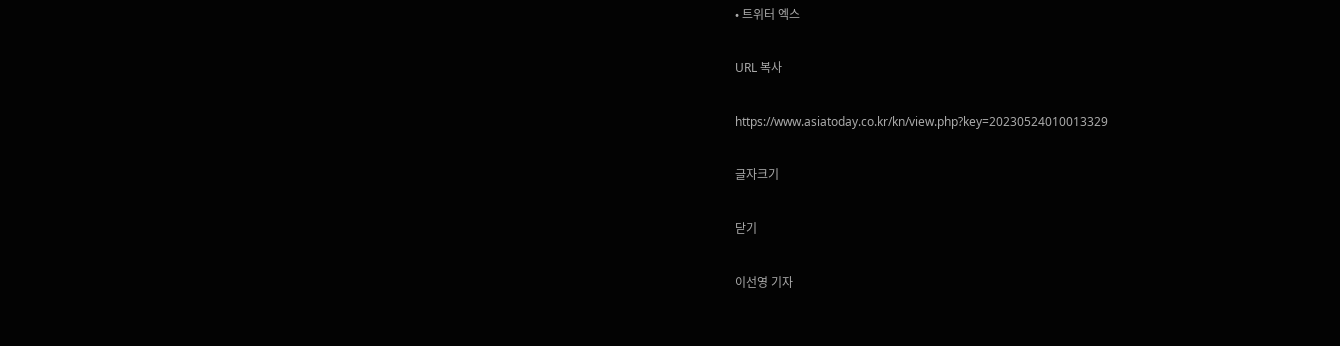• 트위터 엑스

URL 복사

https://www.asiatoday.co.kr/kn/view.php?key=20230524010013329

글자크기

닫기

이선영 기자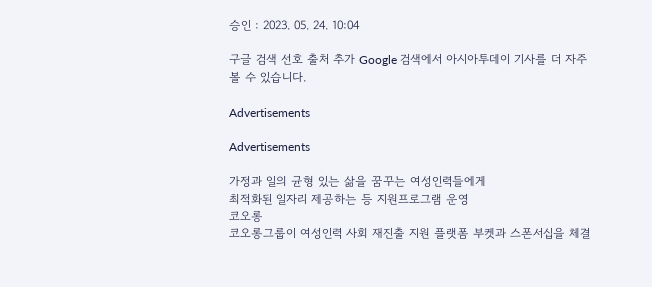승인 : 2023. 05. 24. 10:04

구글 검색 선호 출처 추가 Google 검색에서 아시아투데이 기사를 더 자주 볼 수 있습니다.

Advertisements

Advertisements

가정과 일의 균형 있는 삶을 꿈꾸는 여성인력들에게
최적화된 일자리 제공하는 등 지원프로그램 운영
코오롱
코오롱그룹이 여성인력 사회 재진출 지원 플랫폼 부켓과 스폰서십을 체결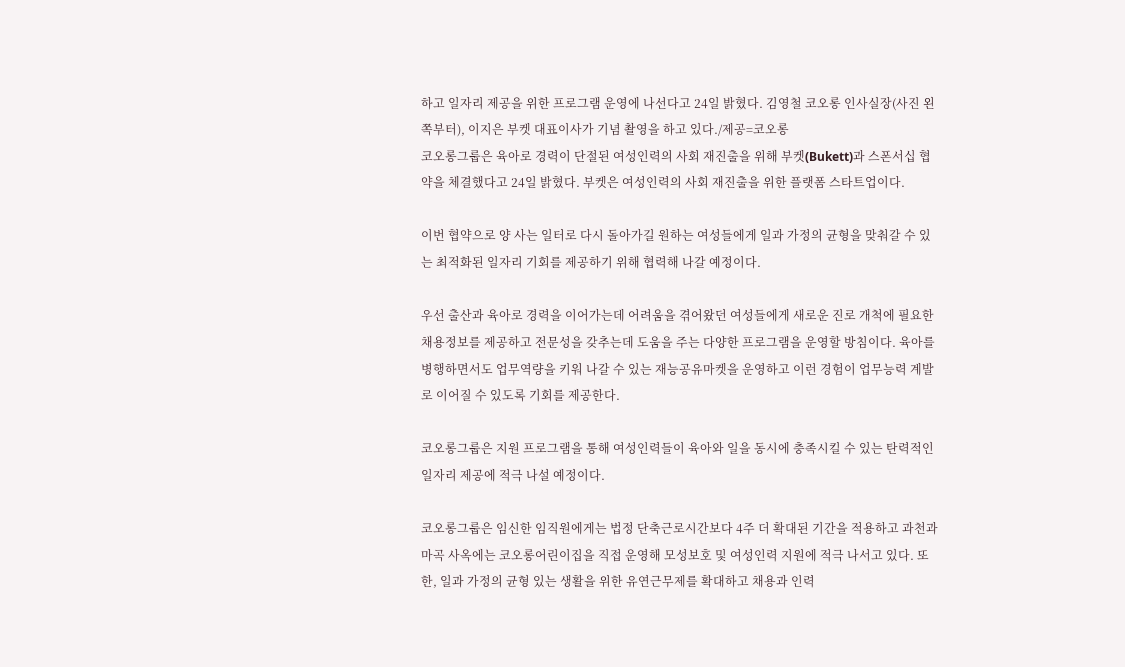하고 일자리 제공을 위한 프로그램 운영에 나선다고 24일 밝혔다. 김영철 코오롱 인사실장(사진 왼쪽부터), 이지은 부켓 대표이사가 기념 촬영을 하고 있다./제공=코오롱
코오롱그룹은 육아로 경력이 단절된 여성인력의 사회 재진출을 위해 부켓(Bukett)과 스폰서십 협약을 체결했다고 24일 밝혔다. 부켓은 여성인력의 사회 재진출을 위한 플랫폼 스타트업이다.

이번 협약으로 양 사는 일터로 다시 돌아가길 원하는 여성들에게 일과 가정의 균형을 맞춰갈 수 있는 최적화된 일자리 기회를 제공하기 위해 협력해 나갈 예정이다.

우선 출산과 육아로 경력을 이어가는데 어려움을 겪어왔던 여성들에게 새로운 진로 개척에 필요한 채용정보를 제공하고 전문성을 갖추는데 도움을 주는 다양한 프로그램을 운영할 방침이다. 육아를 병행하면서도 업무역량을 키워 나갈 수 있는 재능공유마켓을 운영하고 이런 경험이 업무능력 계발로 이어질 수 있도록 기회를 제공한다.

코오롱그룹은 지원 프로그램을 통해 여성인력들이 육아와 일을 동시에 충족시킬 수 있는 탄력적인 일자리 제공에 적극 나설 예정이다.

코오롱그룹은 임신한 임직원에게는 법정 단축근로시간보다 4주 더 확대된 기간을 적용하고 과천과 마곡 사옥에는 코오롱어린이집을 직접 운영해 모성보호 및 여성인력 지원에 적극 나서고 있다. 또한, 일과 가정의 균형 있는 생활을 위한 유연근무제를 확대하고 채용과 인력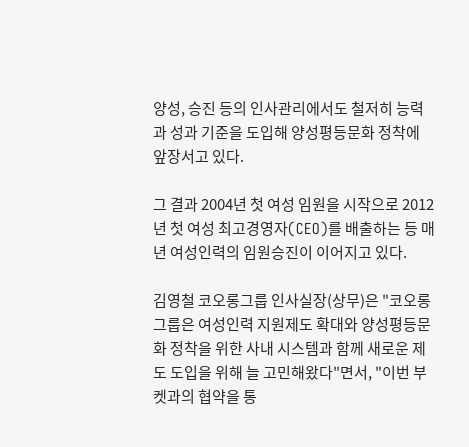양성, 승진 등의 인사관리에서도 철저히 능력과 성과 기준을 도입해 양성평등문화 정착에 앞장서고 있다.

그 결과 2004년 첫 여성 임원을 시작으로 2012년 첫 여성 최고경영자(CEO)를 배출하는 등 매년 여성인력의 임원승진이 이어지고 있다.

김영철 코오롱그룹 인사실장(상무)은 "코오롱그룹은 여성인력 지원제도 확대와 양성평등문화 정착을 위한 사내 시스템과 함께 새로운 제도 도입을 위해 늘 고민해왔다"면서, "이번 부켓과의 협약을 통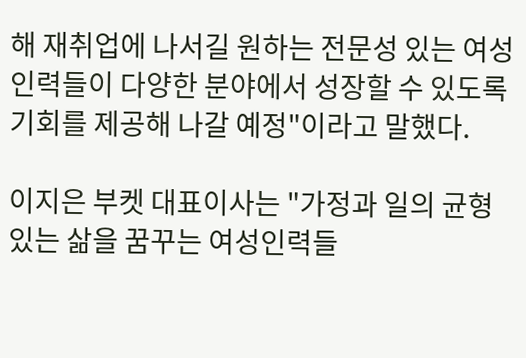해 재취업에 나서길 원하는 전문성 있는 여성인력들이 다양한 분야에서 성장할 수 있도록 기회를 제공해 나갈 예정"이라고 말했다.

이지은 부켓 대표이사는 "가정과 일의 균형 있는 삶을 꿈꾸는 여성인력들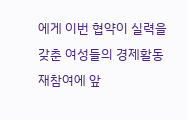에게 이번 협약이 실력을 갖춘 여성들의 경제활동 재참여에 앞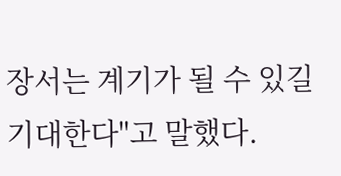장서는 계기가 될 수 있길 기대한다"고 말했다.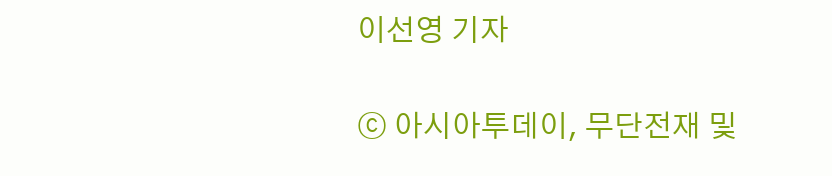이선영 기자

ⓒ 아시아투데이, 무단전재 및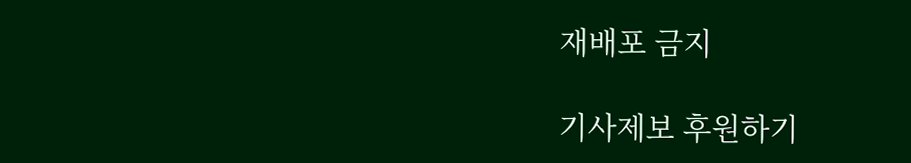재배포 금지

기사제보 후원하기